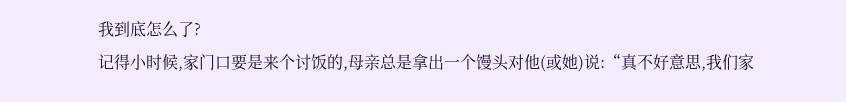我到底怎么了?
记得小时候,家门口要是来个讨饭的,母亲总是拿出一个馒头对他(或她)说:“真不好意思,我们家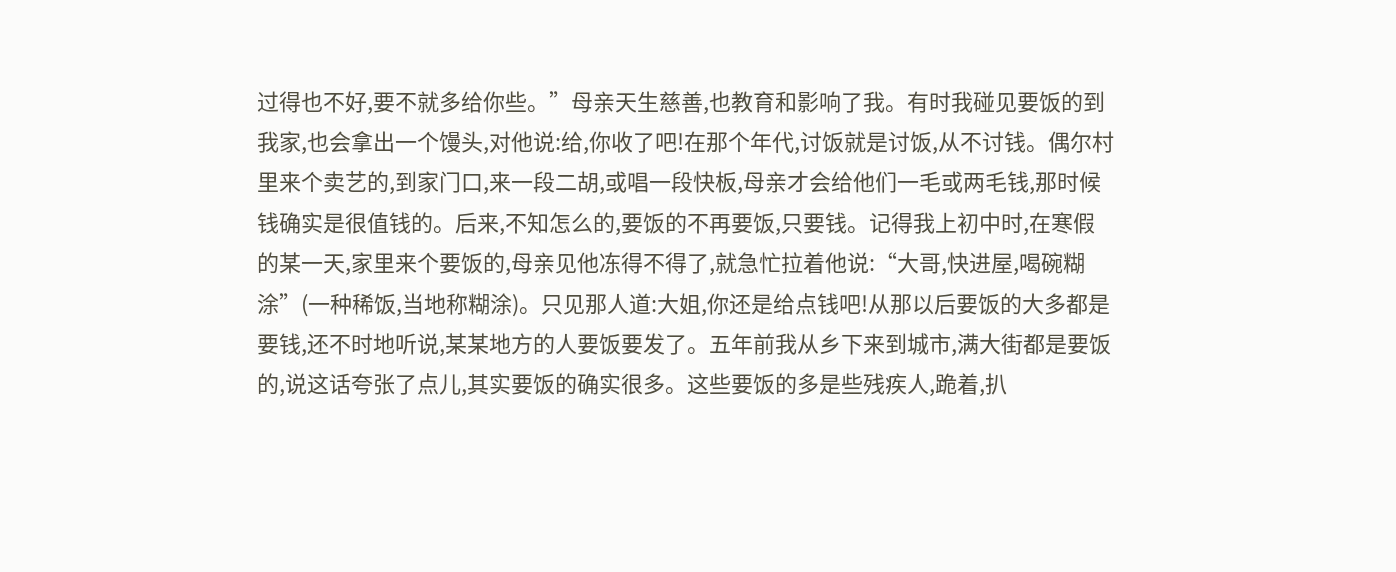过得也不好,要不就多给你些。”母亲天生慈善,也教育和影响了我。有时我碰见要饭的到我家,也会拿出一个馒头,对他说:给,你收了吧!在那个年代,讨饭就是讨饭,从不讨钱。偶尔村里来个卖艺的,到家门口,来一段二胡,或唱一段快板,母亲才会给他们一毛或两毛钱,那时候钱确实是很值钱的。后来,不知怎么的,要饭的不再要饭,只要钱。记得我上初中时,在寒假的某一天,家里来个要饭的,母亲见他冻得不得了,就急忙拉着他说:“大哥,快进屋,喝碗糊涂”(一种稀饭,当地称糊涂)。只见那人道:大姐,你还是给点钱吧!从那以后要饭的大多都是要钱,还不时地听说,某某地方的人要饭要发了。五年前我从乡下来到城市,满大街都是要饭的,说这话夸张了点儿,其实要饭的确实很多。这些要饭的多是些残疾人,跪着,扒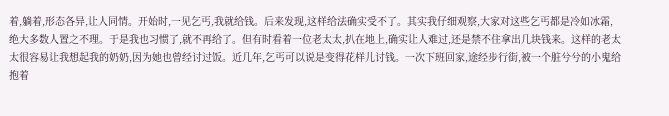着,躺着,形态各异,让人同情。开始时,一见乞丐,我就给钱。后来发现,这样给法确实受不了。其实我仔细观察,大家对这些乞丐都是冷如冰霜,绝大多数人置之不理。于是我也习惯了,就不再给了。但有时看着一位老太太,扒在地上,确实让人难过,还是禁不住拿出几块钱来。这样的老太太很容易让我想起我的奶奶,因为她也曾经讨过饭。近几年,乞丐可以说是变得花样儿讨钱。一次下班回家,途经步行街,被一个脏兮兮的小鬼给抱着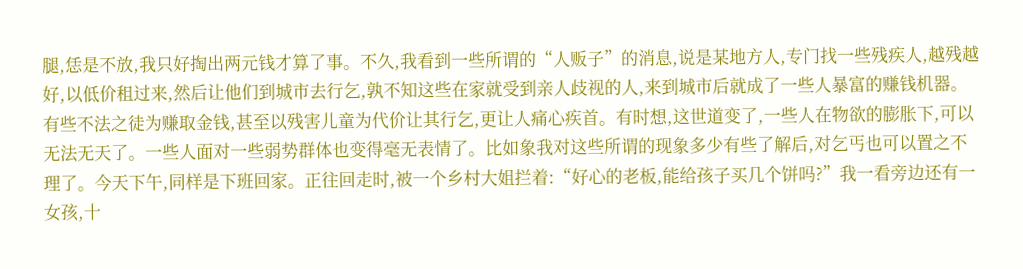腿,恁是不放,我只好掏出两元钱才算了事。不久,我看到一些所谓的“人贩子”的消息,说是某地方人,专门找一些残疾人,越残越好,以低价租过来,然后让他们到城市去行乞,孰不知这些在家就受到亲人歧视的人,来到城市后就成了一些人暴富的赚钱机器。有些不法之徒为赚取金钱,甚至以残害儿童为代价让其行乞,更让人痛心疾首。有时想,这世道变了,一些人在物欲的膨胀下,可以无法无天了。一些人面对一些弱势群体也变得毫无表情了。比如象我对这些所谓的现象多少有些了解后,对乞丐也可以置之不理了。今天下午,同样是下班回家。正往回走时,被一个乡村大姐拦着:“好心的老板,能给孩子买几个饼吗?”我一看旁边还有一女孩,十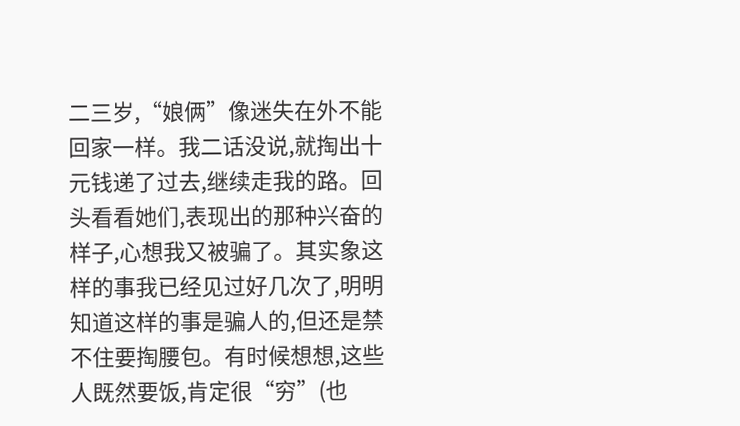二三岁,“娘俩”像迷失在外不能回家一样。我二话没说,就掏出十元钱递了过去,继续走我的路。回头看看她们,表现出的那种兴奋的样子,心想我又被骗了。其实象这样的事我已经见过好几次了,明明知道这样的事是骗人的,但还是禁不住要掏腰包。有时候想想,这些人既然要饭,肯定很“穷”(也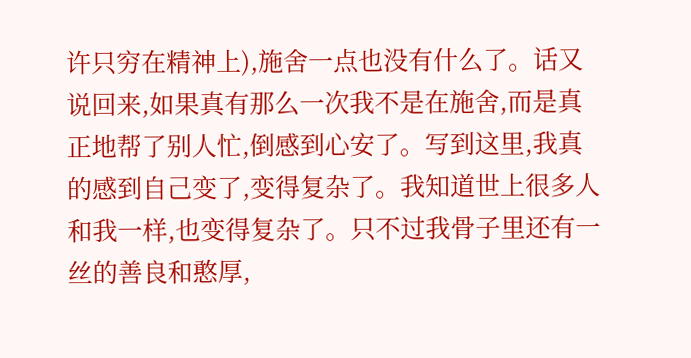许只穷在精神上),施舍一点也没有什么了。话又说回来,如果真有那么一次我不是在施舍,而是真正地帮了别人忙,倒感到心安了。写到这里,我真的感到自己变了,变得复杂了。我知道世上很多人和我一样,也变得复杂了。只不过我骨子里还有一丝的善良和憨厚,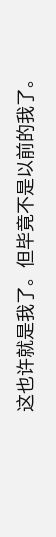这也许就是我了。但毕竟不是以前的我了。